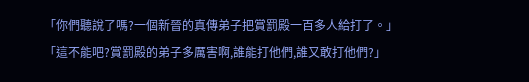「你們聽說了嗎?一個新晉的真傳弟子把賞罰殿一百多人給打了。」
「這不能吧?賞罰殿的弟子多厲害啊,誰能打他們,誰又敢打他們?」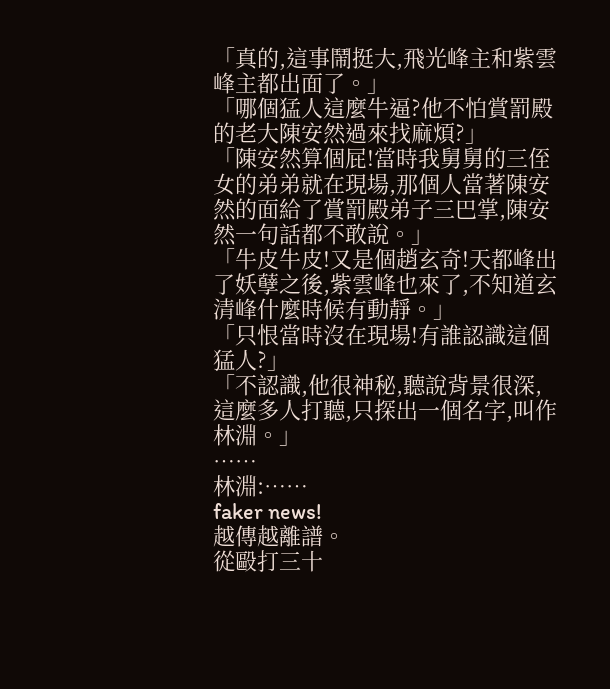「真的,這事鬧挺大,飛光峰主和紫雲峰主都出面了。」
「哪個猛人這麼牛逼?他不怕賞罰殿的老大陳安然過來找麻煩?」
「陳安然算個屁!當時我舅舅的三侄女的弟弟就在現場,那個人當著陳安然的面給了賞罰殿弟子三巴掌,陳安然一句話都不敢說。」
「牛皮牛皮!又是個趙玄奇!天都峰出了妖孽之後,紫雲峰也來了,不知道玄清峰什麼時候有動靜。」
「只恨當時沒在現場!有誰認識這個猛人?」
「不認識,他很神秘,聽說背景很深,這麼多人打聽,只探出一個名字,叫作林淵。」
……
林淵:……
faker news!
越傳越離譜。
從毆打三十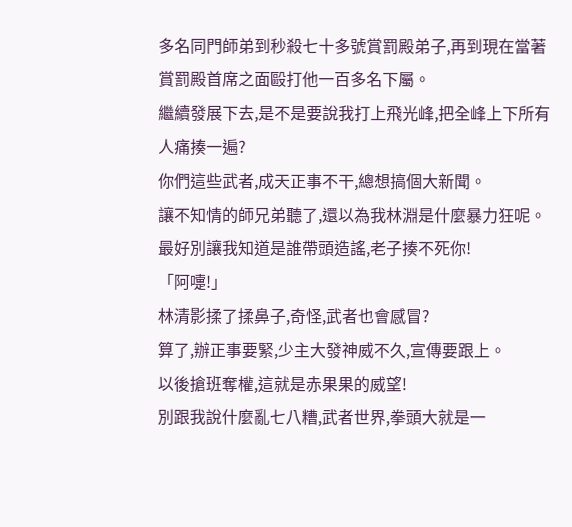多名同門師弟到秒殺七十多號賞罰殿弟子,再到現在當著賞罰殿首席之面毆打他一百多名下屬。
繼續發展下去,是不是要說我打上飛光峰,把全峰上下所有人痛揍一遍?
你們這些武者,成天正事不干,總想搞個大新聞。
讓不知情的師兄弟聽了,還以為我林淵是什麼暴力狂呢。
最好別讓我知道是誰帶頭造謠,老子揍不死你!
「阿嚏!」
林清影揉了揉鼻子,奇怪,武者也會感冒?
算了,辦正事要緊,少主大發神威不久,宣傳要跟上。
以後搶班奪權,這就是赤果果的威望!
別跟我說什麼亂七八糟,武者世界,拳頭大就是一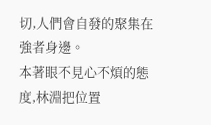切,人們會自發的聚集在強者身邊。
本著眼不見心不煩的態度,林淵把位置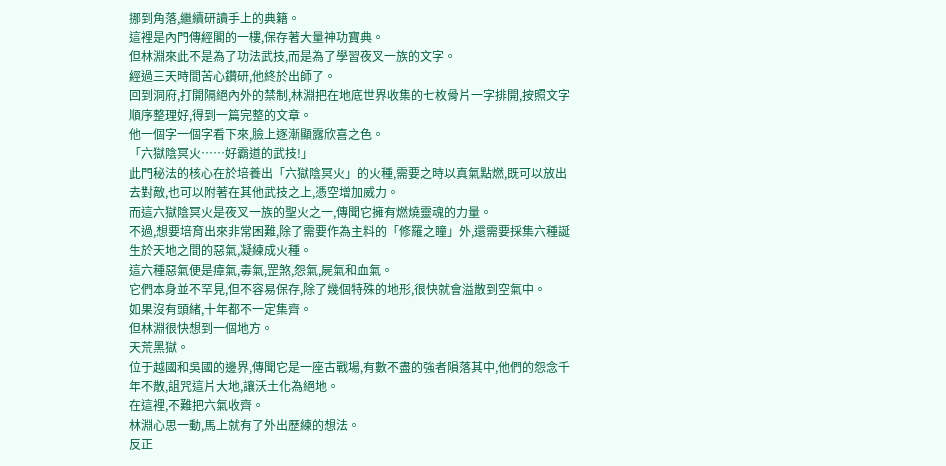挪到角落,繼續研讀手上的典籍。
這裡是內門傳經閣的一樓,保存著大量神功寶典。
但林淵來此不是為了功法武技,而是為了學習夜叉一族的文字。
經過三天時間苦心鑽研,他終於出師了。
回到洞府,打開隔絕內外的禁制,林淵把在地底世界收集的七枚骨片一字排開,按照文字順序整理好,得到一篇完整的文章。
他一個字一個字看下來,臉上逐漸顯露欣喜之色。
「六獄陰冥火……好霸道的武技!」
此門秘法的核心在於培養出「六獄陰冥火」的火種,需要之時以真氣點燃,既可以放出去對敵,也可以附著在其他武技之上,憑空增加威力。
而這六獄陰冥火是夜叉一族的聖火之一,傳聞它擁有燃燒靈魂的力量。
不過,想要培育出來非常困難,除了需要作為主料的「修羅之瞳」外,還需要採集六種誕生於天地之間的惡氣,凝練成火種。
這六種惡氣便是瘴氣,毒氣,罡煞,怨氣,屍氣和血氣。
它們本身並不罕見,但不容易保存,除了幾個特殊的地形,很快就會溢散到空氣中。
如果沒有頭緒,十年都不一定集齊。
但林淵很快想到一個地方。
天荒黑獄。
位于越國和吳國的邊界,傳聞它是一座古戰場,有數不盡的強者隕落其中,他們的怨念千年不散,詛咒這片大地,讓沃土化為絕地。
在這裡,不難把六氣收齊。
林淵心思一動,馬上就有了外出歷練的想法。
反正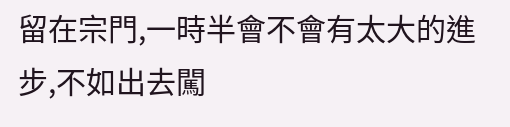留在宗門,一時半會不會有太大的進步,不如出去闖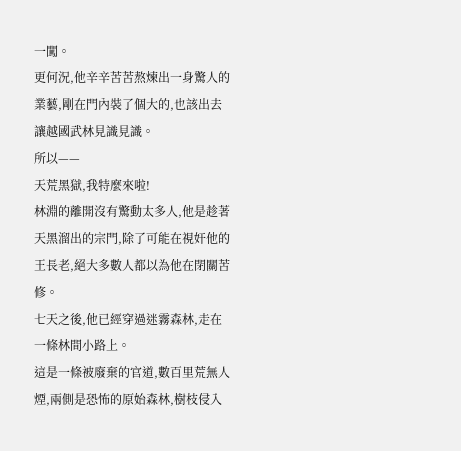一闖。
更何況,他辛辛苦苦熬煉出一身驚人的業藝,剛在門內裝了個大的,也該出去讓越國武林見識見識。
所以——
天荒黑獄,我特麼來啦!
林淵的離開沒有驚動太多人,他是趁著天黑溜出的宗門,除了可能在視奸他的王長老,絕大多數人都以為他在閉關苦修。
七天之後,他已經穿過迷霧森林,走在一條林間小路上。
這是一條被廢棄的官道,數百里荒無人煙,兩側是恐怖的原始森林,樹枝侵入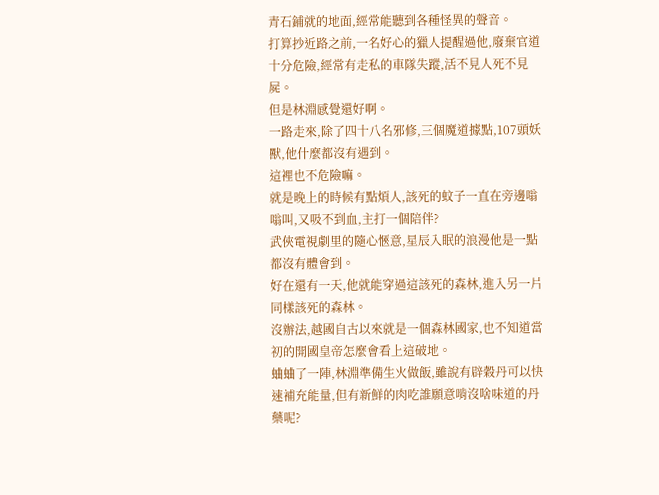青石鋪就的地面,經常能聽到各種怪異的聲音。
打算抄近路之前,一名好心的獵人提醒過他,廢棄官道十分危險,經常有走私的車隊失蹤,活不見人死不見屍。
但是林淵感覺還好啊。
一路走來,除了四十八名邪修,三個魔道據點,107頭妖獸,他什麼都沒有遇到。
這裡也不危險嘛。
就是晚上的時候有點煩人,該死的蚊子一直在旁邊嗡嗡叫,又吸不到血,主打一個陪伴?
武俠電視劇里的隨心愜意,星辰入眠的浪漫他是一點都沒有體會到。
好在還有一天,他就能穿過這該死的森林,進入另一片同樣該死的森林。
沒辦法,越國自古以來就是一個森林國家,也不知道當初的開國皇帝怎麼會看上這破地。
蛐蛐了一陣,林淵準備生火做飯,雖說有辟穀丹可以快速補充能量,但有新鮮的肉吃誰願意啃沒啥味道的丹藥呢?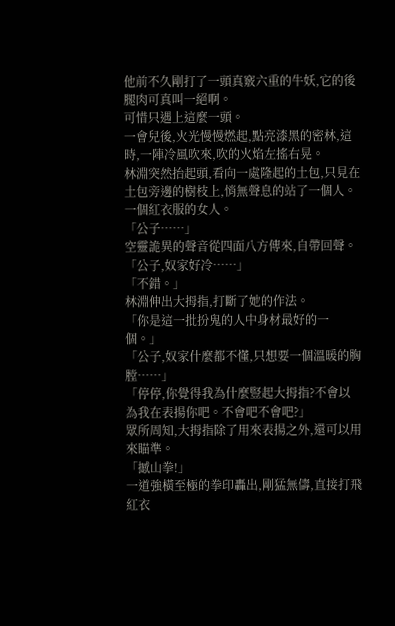他前不久剛打了一頭真竅六重的牛妖,它的後腿肉可真叫一絕啊。
可惜只遇上這麼一頭。
一會兒後,火光慢慢燃起,點亮漆黑的密林,這時,一陣冷風吹來,吹的火焰左搖右晃。
林淵突然抬起頭,看向一處隆起的土包,只見在土包旁邊的樹枝上,悄無聲息的站了一個人。
一個紅衣服的女人。
「公子……」
空靈詭異的聲音從四面八方傳來,自帶回聲。
「公子,奴家好冷……」
「不錯。」
林淵伸出大拇指,打斷了她的作法。
「你是這一批扮鬼的人中身材最好的一個。」
「公子,奴家什麼都不懂,只想要一個溫暖的胸膛……」
「停停,你覺得我為什麼豎起大拇指?不會以為我在表揚你吧。不會吧不會吧?」
眾所周知,大拇指除了用來表揚之外,還可以用來瞄準。
「撼山拳!」
一道強橫至極的拳印轟出,剛猛無儔,直接打飛紅衣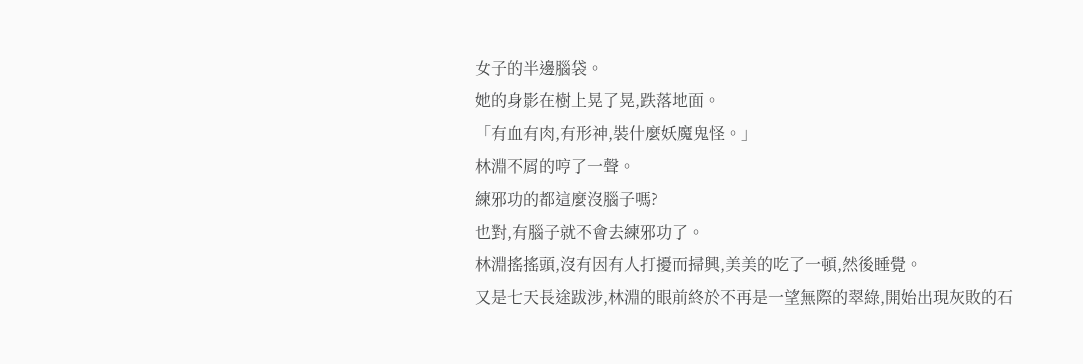女子的半邊腦袋。
她的身影在樹上晃了晃,跌落地面。
「有血有肉,有形神,裝什麼妖魔鬼怪。」
林淵不屑的哼了一聲。
練邪功的都這麼沒腦子嗎?
也對,有腦子就不會去練邪功了。
林淵搖搖頭,沒有因有人打擾而掃興,美美的吃了一頓,然後睡覺。
又是七天長途跋涉,林淵的眼前終於不再是一望無際的翠綠,開始出現灰敗的石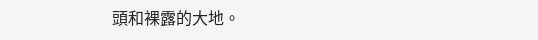頭和裸露的大地。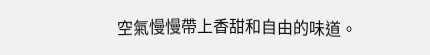空氣慢慢帶上香甜和自由的味道。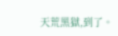天荒黑獄,到了。